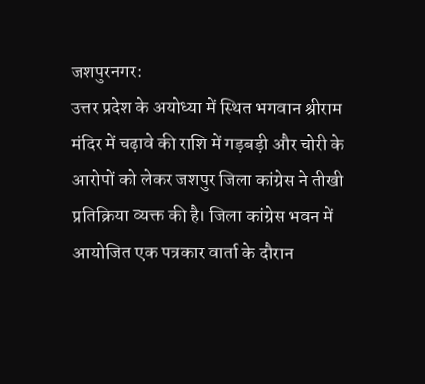जशपुरनगर:
उत्तर प्रदेश के अयोध्या में स्थित भगवान श्रीराम मंदिर में चढ़ावे की राशि में गड़बड़ी और चोरी के आरोपों को लेकर जशपुर जिला कांग्रेस ने तीखी प्रतिक्रिया व्यक्त की है। जिला कांग्रेस भवन में आयोजित एक पत्रकार वार्ता के दौरान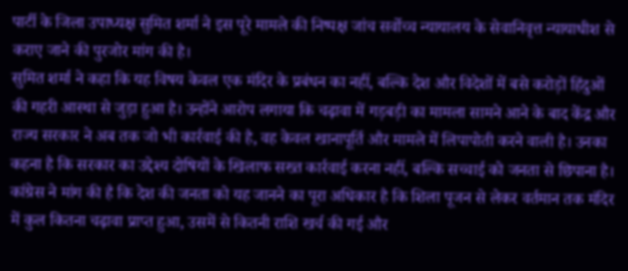पार्टी के जिला उपाध्यक्ष सुमित शर्मा ने इस पूरे मामले की निष्पक्ष जांच सर्वोच्च न्यायालय के सेवानिवृत्त न्यायाधीश से कराए जाने की पुरजोर मांग की है।
सुमित शर्मा ने कहा कि यह विषय केवल एक मंदिर के प्रबंधन का नहीं, बल्कि देश और विदेशों में बसे करोड़ों हिंदुओं की गहरी आस्था से जुड़ा हुआ है। उन्होंने आरोप लगाया कि चढ़ावा में गड़बड़ी का मामला सामने आने के बाद केंद्र और राज्य सरकार ने अब तक जो भी कार्रवाई की है, वह केवल खानापूर्ति और मामले में लिपापोती करने वाली है। उनका कहना है कि सरकार का उद्देश्य दोषियों के खिलाफ सख्त कार्रवाई करना नहीं, बल्कि सच्चाई को जनता से छिपाना है।
कांग्रेस ने मांग की है कि देश की जनता को यह जानने का पूरा अधिकार है कि शिला पूजन से लेकर वर्तमान तक मंदिर में कुल कितना चढ़ावा प्राप्त हुआ, उसमें से कितनी राशि खर्च की गई और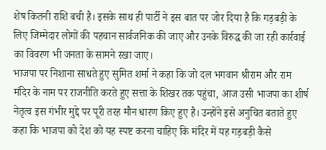शेष कितनी राशि बची है। इसके साथ ही पार्टी ने इस बात पर जोर दिया है कि गड़बड़ी के लिए जिम्मेदार लोगों की पहचान सार्वजनिक की जाए और उनके विरुद्ध की जा रही कार्रवाई का विवरण भी जनता के सामने रखा जाए।
भाजपा पर निशाना साधते हुए सुमित शर्मा ने कहा कि जो दल भगवान श्रीराम और राम मंदिर के नाम पर राजनीति करते हुए सत्ता के शिखर तक पहुंचा, आज उसी भाजपा का शीर्ष नेतृत्व इस गंभीर मुद्दे पर पूरी तरह मौन धारण किए हुए है। उन्होंने इसे अनुचित बताते हुए कहा कि भाजपा को देश को यह स्पष्ट करना चाहिए कि मंदिर में यह गड़बड़ी कैसे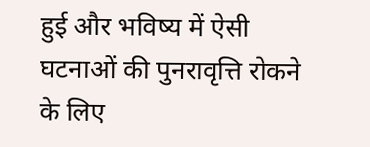हुई और भविष्य में ऐसी घटनाओं की पुनरावृत्ति रोकने के लिए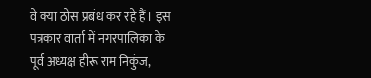वे क्या ठोस प्रबंध कर रहे हैं। इस पत्रकार वार्ता में नगरपालिका के पूर्व अध्यक्ष हीरू राम निकुंज,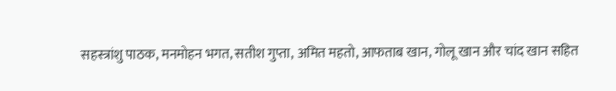सहस्त्रांशु पाठक, मनमोहन भगत, सतीश गुप्ता, अमित महतो, आफताब खान, गोलू खान और चांद खान सहित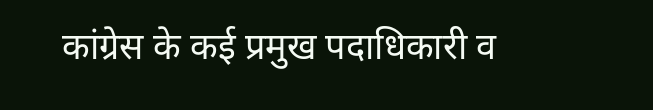कांग्रेस के कई प्रमुख पदाधिकारी व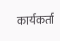कार्यकर्ता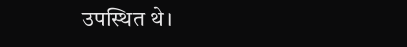उपस्थित थे।